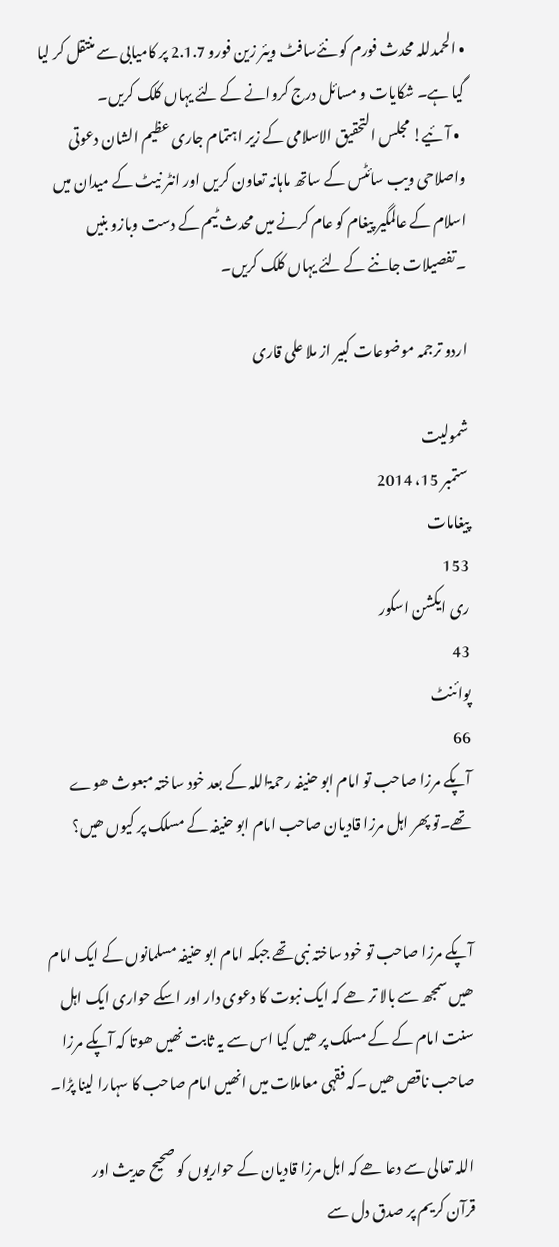• الحمدللہ محدث فورم کو نئےسافٹ ویئر زین فورو 2.1.7 پر کامیابی سے منتقل کر لیا گیا ہے۔ شکایات و مسائل درج کروانے کے لئے یہاں کلک کریں۔
  • آئیے! مجلس التحقیق الاسلامی کے زیر اہتمام جاری عظیم الشان دعوتی واصلاحی ویب سائٹس کے ساتھ ماہانہ تعاون کریں اور انٹر نیٹ کے میدان میں اسلام کے عالمگیر پیغام کو عام کرنے میں محدث ٹیم کے دست وبازو بنیں ۔تفصیلات جاننے کے لئے یہاں کلک کریں۔

اردو ترجمہ موضوعات کبیر از ملا علی قاری

شمولیت
ستمبر 15، 2014
پیغامات
153
ری ایکشن اسکور
43
پوائنٹ
66
آپکے مرزا صاحب تو امام ابو حنیفہ رحمۃاللہ کے بعد خود ساختہ مبعوث ھوے
تھے۔تو پھر اہل مرزا قادیان صاحب امام ابو حنیفہ کے مسلک پر کیوں ھیں؟


آپکے مرزا صاحب تو خود ساختہ نبی تھے جبکہ امام ابو حنیفہ مسلمانوں کے ایک امام ھیں سمجھ سے بالا تر ھے کہ ایک نبوت کا دعوی دار اور اسکے حواری ایک اہل سنت امام کے کے مسلک پر ھیں کیا اس سے یہ ثابت نھیں ھوتا کہ آپکے مرزا صاحب ناقص ھیں ۔کہ فقہی معاملات میں انھیں امام صاحب کا سہارا لینا پڑا۔

اللہ تعالی سے دعا ھے کہ اہل مرزا قادیان کے حواریوں کو صحیح حدیث اور
قرآن کریم پر صدق دل سے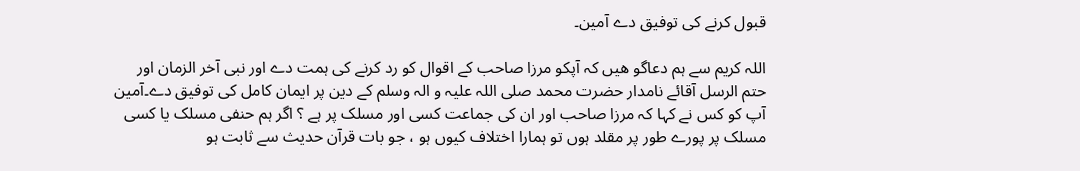قبول کرنے کی توفیق دے آمین۔

اللہ کریم سے ہم دعاگو ھیں کہ آپکو مرزا صاحب کے اقوال کو رد کرنے کی ہمت دے اور نبی آخر الزمان اور حتم الرسل آقائے نامدار حضرت محمد صلی اللہ علیہ و الہ وسلم کے دین پر ایمان کامل کی توفیق دے۔آمین
آپ کو کس نے کہا کہ مرزا صاحب اور ان کی جماعت کسی اور مسلک پر ہے ؟ اگر ہم حنفی مسلک یا کسی مسلک پر پورے طور پر مقلد ہوں تو ہمارا اختلاف کیوں ہو ، جو بات قرآن حدیث سے ثابت ہو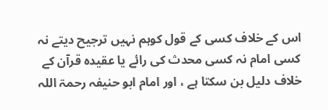اس کے خلاف کسی کے قول کوہم نہیں ترجیح دیتے نہ کسی امام نہ کسی محدث کی رائے یا عقیدہ قرآن کے خلاف دلیل بن سکتا ہے ، اور امام ابو حنیفہ رحمۃ اللہ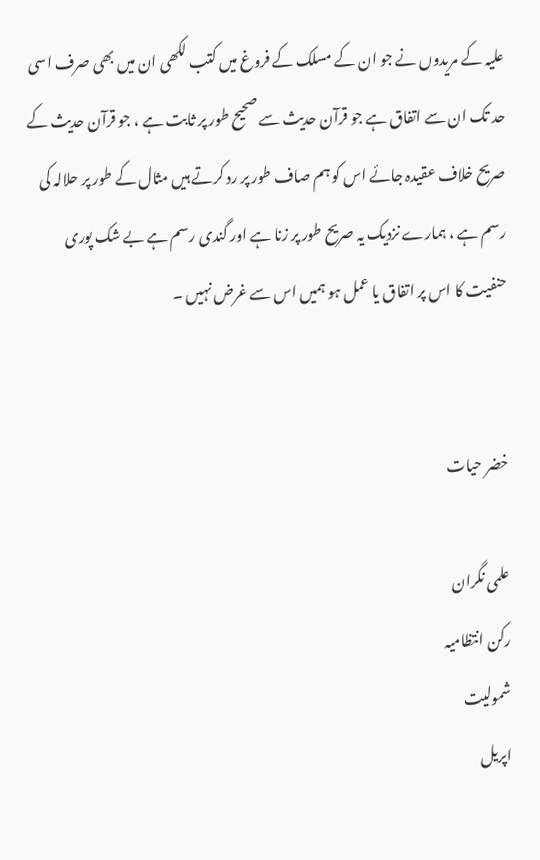علیہ کے مریدوں نے جو ان کے مسلک کے فروغ میں کتب لکھی ان میں بھی صرف اسی حد تک ان سے اتفاق ہے جو قرآن حدیث سے صحیح طور پر ثابت ہے ، جو قرآن حدیث کے صریح خلاف عقیدہ جائے اس کو ہم صاف طور پر رد کرتے ہیں مثال کے طور پر حلالہ کی رسم ہے ، ہمارے نزدیک یہ صریح طور پر زنا ہے اور گندی رسم ہے بے شک پوری حنفیت کا اس پر اتفاق یا عمل ہو ہمیں اس سے غرض نہیں ۔


خضر حیات

علمی نگران
رکن انتظامیہ
شمولیت
اپریل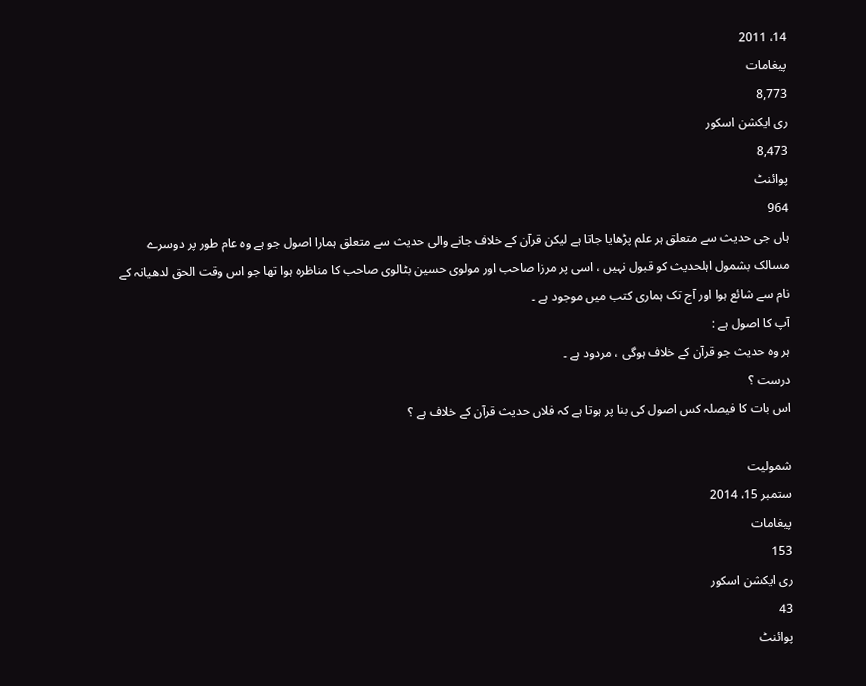14، 2011
پیغامات
8,773
ری ایکشن اسکور
8,473
پوائنٹ
964
ہاں جی حدیث سے متعلق ہر علم پڑھایا جاتا ہے لیکن قرآن کے خلاف جانے والی حدیث سے متعلق ہمارا اصول جو ہے وہ عام طور پر دوسرے مسالک بشمول اہلحدیث کو قبول نہیں ، اسی پر مرزا صاحب اور مولوی حسین بٹالوی صاحب کا مناظرہ ہوا تھا جو اس وقت الحق لدھیانہ کے نام سے شائع ہوا اور آج تک ہماری کتب میں موجود ہے ۔
آپ کا اصول ہے :
ہر وہ حدیث جو قرآن کے خلاف ہوگی ، مردود ہے ۔
درست ؟
اس بات کا فیصلہ کس اصول کی بنا پر ہوتا ہے کہ فلاں حدیث قرآن کے خلاف ہے ؟

شمولیت
ستمبر 15، 2014
پیغامات
153
ری ایکشن اسکور
43
پوائنٹ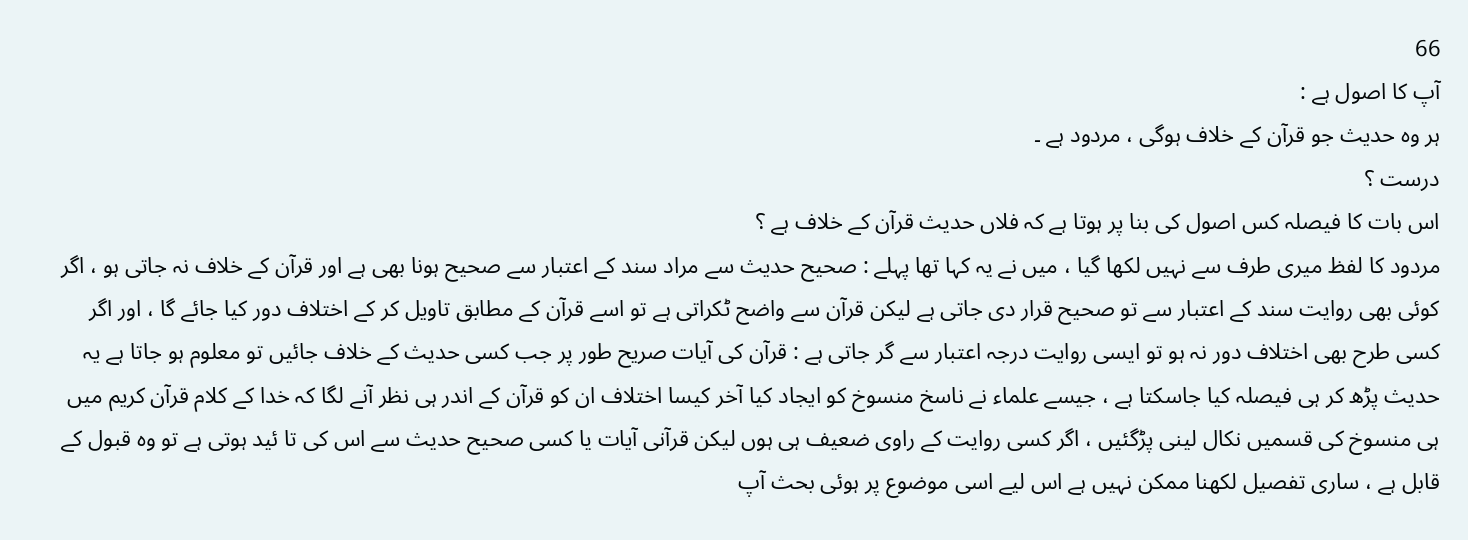66
آپ کا اصول ہے :
ہر وہ حدیث جو قرآن کے خلاف ہوگی ، مردود ہے ۔
درست ؟
اس بات کا فیصلہ کس اصول کی بنا پر ہوتا ہے کہ فلاں حدیث قرآن کے خلاف ہے ؟
مردود کا لفظ میری طرف سے نہیں لکھا گیا ، میں نے یہ کہا تھا پہلے : صحیح حدیث سے مراد سند کے اعتبار سے صحیح ہونا بھی ہے اور قرآن کے خلاف نہ جاتی ہو ، اگر کوئی بھی روایت سند کے اعتبار سے تو صحیح قرار دی جاتی ہے لیکن قرآن سے واضح ٹکراتی ہے تو اسے قرآن کے مطابق تاویل کر کے اختلاف دور کیا جائے گا ، اور اگر کسی طرح بھی اختلاف دور نہ ہو تو ایسی روایت درجہ اعتبار سے گر جاتی ہے : قرآن کی آیات صریح طور پر جب کسی حدیث کے خلاف جائیں تو معلوم ہو جاتا ہے یہ حدیث پڑھ کر ہی فیصلہ کیا جاسکتا ہے ، جیسے علماء نے ناسخ منسوخ کو ایجاد کیا آخر کیسا اختلاف ان کو قرآن کے اندر ہی نظر آنے لگا کہ خدا کے کلام قرآن کریم میں ہی منسوخ کی قسمیں نکال لینی پڑگئیں ، اگر کسی روایت کے راوی ضعیف ہی ہوں لیکن قرآنی آیات یا کسی صحیح حدیث سے اس کی تا ئید ہوتی ہے تو وہ قبول کے قابل ہے ، ساری تفصیل لکھنا ممکن نہیں ہے اس لیے اسی موضوع پر ہوئی بحث آپ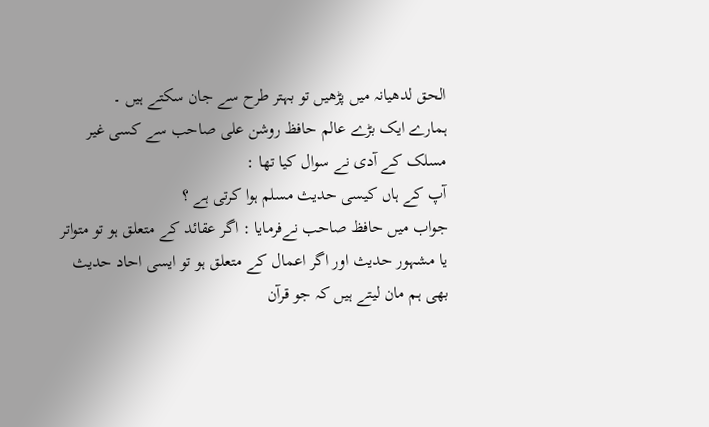الحق لدھیانہ میں پڑھیں تو بہتر طرح سے جان سکتے ہیں ۔
ہمارے ایک بڑے عالم حافظ روشن علی صاحب سے کسی غیر مسلک کے آدی نے سوال کیا تھا :
آپ کے ہاں کیسی حدیث مسلم ہوا کرتی ہے ؟
جواب میں حافظ صاحب نےفرمایا : اگر عقائد کے متعلق ہو تو متواتر یا مشہور حدیث اور اگر اعمال کے متعلق ہو تو ایسی احاد حدیث بھی ہم مان لیتے ہیں کہ جو قرآن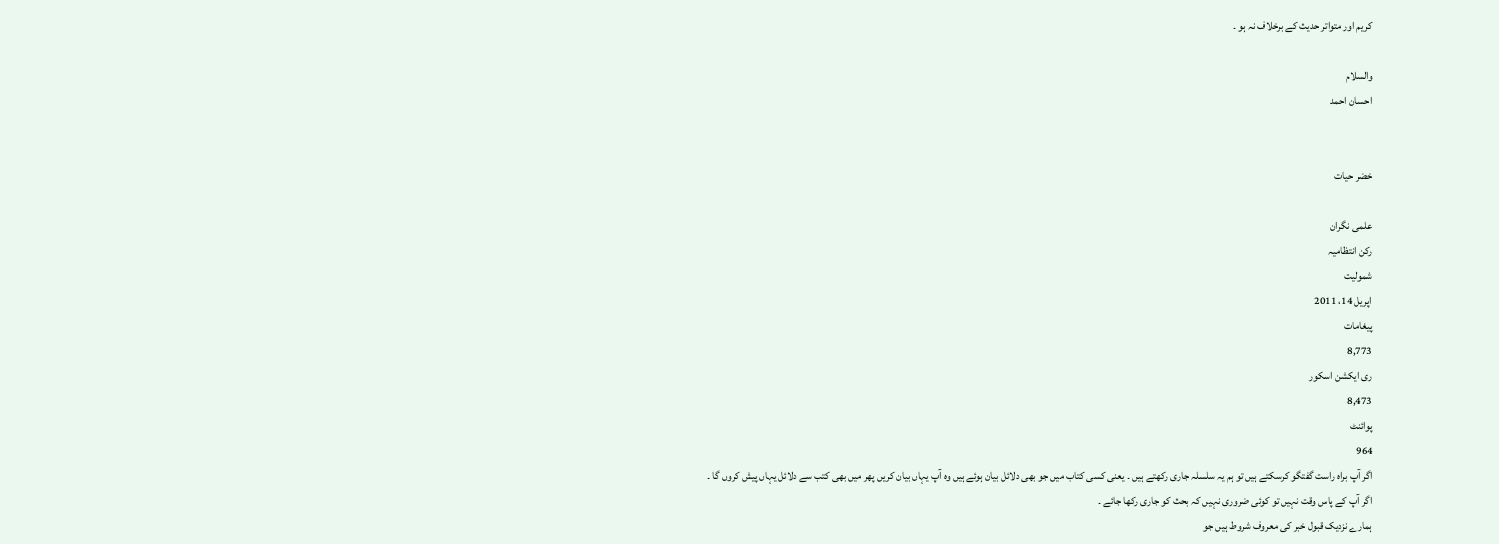کریم اور متواتر حدیث کے برخلاف نہ ہو ۔

والسلام
احسان احمد


خضر حیات

علمی نگران
رکن انتظامیہ
شمولیت
اپریل 14، 2011
پیغامات
8,773
ری ایکشن اسکور
8,473
پوائنٹ
964
اگر آپ براہ راست گفتگو کرسکتے ہیں تو ہم یہ سلسلہ جاری رکھتے ہیں ۔ یعنی کسی کتاب میں جو بھی دلائل بیان ہوئے ہیں وہ آپ یہاں بیان کریں پھر میں بھی کتب سے دلائل یہاں پیش کروں گا ۔
اگر آپ کے پاس وقت نہیں تو کوئی ضروری نہیں کہ بحث کو جاری رکھا جائے ۔
ہمارے نزدیک قبول خبر کی معروف شروط ہیں جو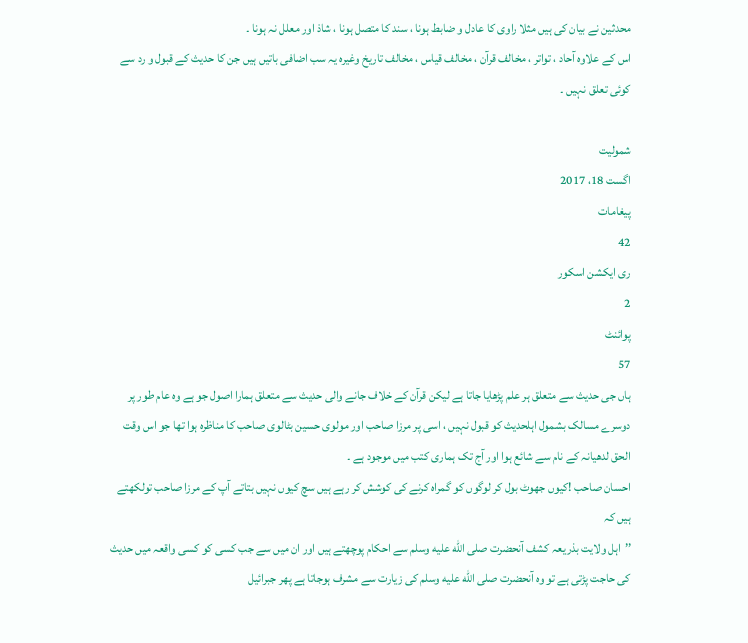محدثین نے بیان کی ہیں مثلا راوی کا عادل و ضابط ہونا ، سند کا متصل ہونا ، شاذ اور معلل نہ ہونا ۔
اس کے علاوہ آحاد ، تواتر ، مخالف قرآن ، مخالف قیاس ، مخالف تاریخ وغیرہ یہ سب اضافی باتیں ہیں جن کا حدیث کے قبول و رد سے کوئی تعلق نہیں ۔

شمولیت
اگست 18، 2017
پیغامات
42
ری ایکشن اسکور
2
پوائنٹ
57
ہاں جی حدیث سے متعلق ہر علم پڑھایا جاتا ہے لیکن قرآن کے خلاف جانے والی حدیث سے متعلق ہمارا اصول جو ہے وہ عام طور پر دوسرے مسالک بشمول اہلحدیث کو قبول نہیں ، اسی پر مرزا صاحب اور مولوی حسین بٹالوی صاحب کا مناظرہ ہوا تھا جو اس وقت الحق لدھیانہ کے نام سے شائع ہوا اور آج تک ہماری کتب میں موجود ہے ۔
احسان صاحب !کیوں جھوٹ بول کر لوگوں کو گمراہ کرنے کی کوشش کر رہے ہیں سچ کیوں نہیں بتاتے آپ کے مرزا صاحب تولکھتے ہیں کہ
’’اہل ولایت بذریعہ کشف آنحضرت صلى الله عليه وسلم سے احکام پوچھتے ہیں اور ان میں سے جب کسی کو کسی واقعہ میں حدیث کی حاجت پڑتی ہے تو وہ آنحضرت صلى الله عليه وسلم کی زیارت سے مشرف ہوجاتا ہے پھر جبرائیل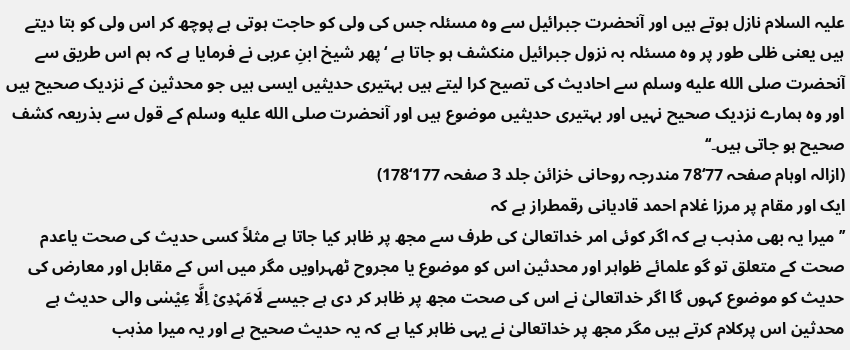علیہ السلام نازل ہوتے ہیں اور آنحضرت جبرائیل سے وہ مسئلہ جس کی ولی کو حاجت ہوتی ہے پوچھ کر اس ولی کو بتا دیتے ہیں یعنی ظلی طور پر وہ مسئلہ بہ نزول جبرائیل منکشف ہو جاتا ہے ‘پھر شیخ ابنِ عربی نے فرمایا ہے کہ ہم اس طریق سے آنحضرت صلى الله عليه وسلم سے احادیث کی تصیح کرا لیتے ہیں بہتیری حدیثیں ایسی ہیں جو محدثین کے نزدیک صحیح ہیں اور وہ ہمارے نزدیک صحیح نہیں اور بہتیری حدیثیں موضوع ہیں اور آنحضرت صلى الله عليه وسلم کے قول سے بذریعہ کشف صحیح ہو جاتی ہیں۔‘‘
(ازالہ اوہام صفحہ 77‘78 مندرجہ روحانی خزائن جلد 3 صفحہ 177‘178)
ایک اور مقام پر مرزا غلام احمد قادیانی رقمطراز ہے کہ
’’میرا یہ بھی مذہب ہے کہ اگر کوئی امر خداتعالیٰ کی طرف سے مجھ پر ظاہر کیا جاتا ہے مثلاً کسی حدیث کی صحت یاعدم صحت کے متعلق تو گو علمائے ظواہر اور محدثین اس کو موضوع یا مجروح ٹھہراویں مگر میں اس کے مقابل اور معارض کی حدیث کو موضوع کہوں گا اگر خداتعالیٰ نے اس کی صحت مجھ پر ظاہر کر دی ہے جیسے لَامَہْدِیْ اِلَّا عِیْسٰی والی حدیث ہے محدثین اس پرکلام کرتے ہیں مگر مجھ پر خداتعالیٰ نے یہی ظاہر کیا ہے کہ یہ حدیث صحیح ہے اور یہ میرا مذہب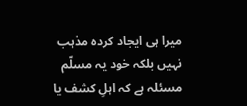میرا ہی ایجاد کردہ مذہب نہیں بلکہ خود یہ مسلّم مسئلہ ہے کہ اہلِ کشف یا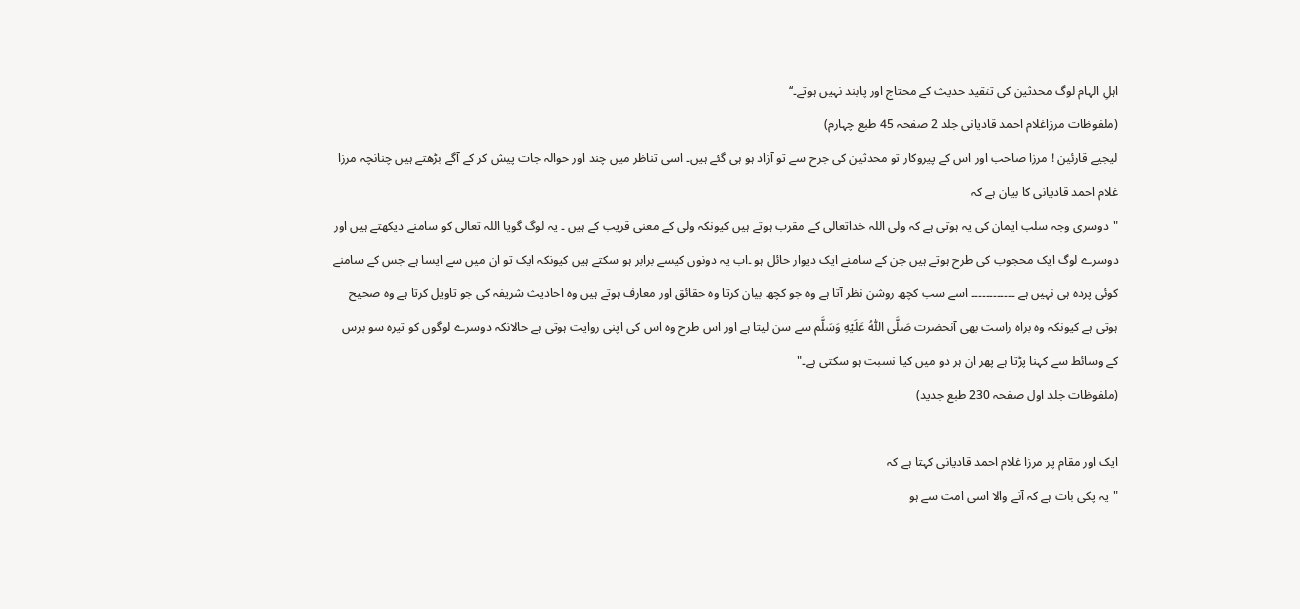اہلِ الہام لوگ محدثین کی تنقید حدیث کے محتاج اور پابند نہیں ہوتے۔‘‘
(ملفوظات مرزاغلام احمد قادیانی جلد 2 صفحہ 45 طبع چہارم)
لیجیے قارئین ! مرزا صاحب اور اس کے پیروکار تو محدثین کی جرح سے تو آزاد ہو ہی گئے ہیں۔ اسی تناظر میں چند اور حوالہ جات پیش کر کے آگے بڑھتے ہیں چنانچہ مرزا غلام احمد قادیانی کا بیان ہے کہ
"دوسری وجہ سلب ایمان کی یہ ہوتی ہے کہ ولی اللہ خداتعالی کے مقرب ہوتے ہیں کیونکہ ولی کے معنی قریب کے ہیں ۔ یہ لوگ گویا اللہ تعالی کو سامنے دیکھتے ہیں اور دوسرے لوگ ایک محجوب کی طرح ہوتے ہیں جن کے سامنے ایک دیوار حائل ہو ۔اب یہ دونوں کیسے برابر ہو سکتے ہیں کیونکہ ایک تو ان میں سے ایسا ہے جس کے سامنے کوئی پردہ ہی نہیں ہے ۔۔۔۔۔۔۔۔۔۔۔۔ اسے سب کچھ روشن نظر آتا ہے وہ جو کچھ بیان کرتا وہ حقائق اور معارف ہوتے ہیں وہ احادیث شریفہ کی جو تاویل کرتا ہے وہ صحیح ہوتی ہے کیونکہ وہ براہ راست بھی آنحضرت صَلَّى اللّٰهُ عَلَيْهِ وَسَلَّم سے سن لیتا ہے اور اس طرح وہ اس کی اپنی روایت ہوتی ہے حالانکہ دوسرے لوگوں کو تیرہ سو برس کے وسائط سے کہنا پڑتا ہے پھر ان ہر دو میں کیا نسبت ہو سکتی ہے۔"
(ملفوظات جلد اول صفحہ 230 طبع جدید)

ایک اور مقام پر مرزا غلام احمد قادیانی کہتا ہے کہ
"یہ پکی بات ہے کہ آنے والا اسی امت سے ہو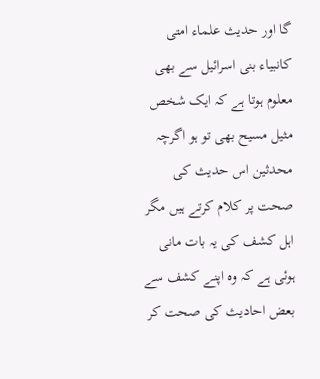گا اور حدیث علماء امتی کانبیاء بنی اسرائیل سے بھی معلوم ہوتا ہے کہ ایک شخص مثیل مسیح بھی تو ہو اگرچہ محدثین اس حدیث کی صحت پر کلام کرتے ہیں مگر اہل کشف کی یہ بات مانی ہوئی ہے کہ وہ اپنے کشف سے بعض احادیث کی صحت کر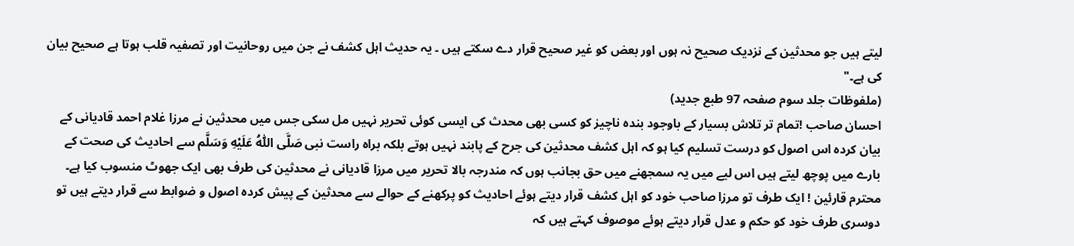لیتے ہیں جو محدثین کے نزدیک صحیح نہ ہوں اور بعض کو غیر صحیح قرار دے سکتے ہیں ۔ یہ حدیث اہل کشف نے جن میں روحانیت اور تصفیہ قلب ہوتا ہے صحیح بیان کی ہے۔"
(ملفوظات جلد سوم صفحہ 97 طبع جدید)
احسان صاحب !تمام تر تلاش بسیار کے باوجود بندہ ناچیز کو کسی بھی محدث کی ایسی کوئی تحریر نہیں مل سکی جس میں محدثین نے مرزا غلام احمد قادیانی کے بیان کردہ اس اصول کو درست تسلیم کیا ہو کہ اہل کشف محدثین کی جرح کے پابند نہیں ہوتے بلکہ براہ راست نبی صَلَّى اللّٰهُ عَلَيْهِ وَسَلَّم سے احادیث کی صحت کے بارے میں پوچھ لیتے ہیں اس لیے میں یہ سمجھنے میں حق بجانب ہوں کہ مندرجہ بالا تحریر میں مرزا قادیانی نے محدثین کی طرف بھی ایک جھوٹ منسوب کیا ہے۔
محترم قارئین ! ایک طرف تو مرزا صاحب خود کو اہل کشف قرار دیتے ہوئے احادیث کو پرکھنے کے حوالے سے محدثین کے پیش کردہ اصول و ضوابط سے قرار دیتے ہیں تو دوسری طرف خود کو حکم و عدل قرار دیتے ہوئے موصوف کہتے ہیں کہ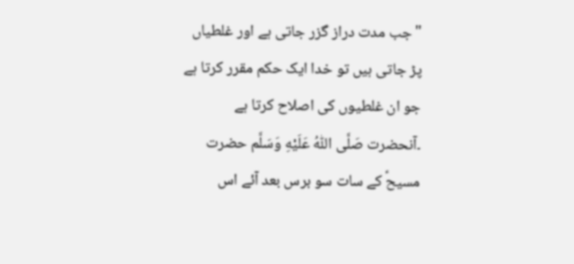"جب مدت دراز گزر جاتی ہے اور غلطیاں پڑ جاتی ہیں تو خدا ایک حکم مقرر کرتا ہے جو ان غلطیوں کی اصلاح کرتا ہے ۔آنحضرت صَلَّى اللّٰهُ عَلَيْهِ وَسَلَّم حضرت مسیحؑ کے سات سو برس بعد آئے اس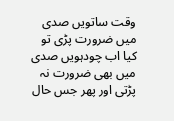وقت ساتویں صدی میں ضرورت پڑی تو کیا اب چودہویں صدی میں بھی ضرورت نہ پڑتی اور پھر جس حال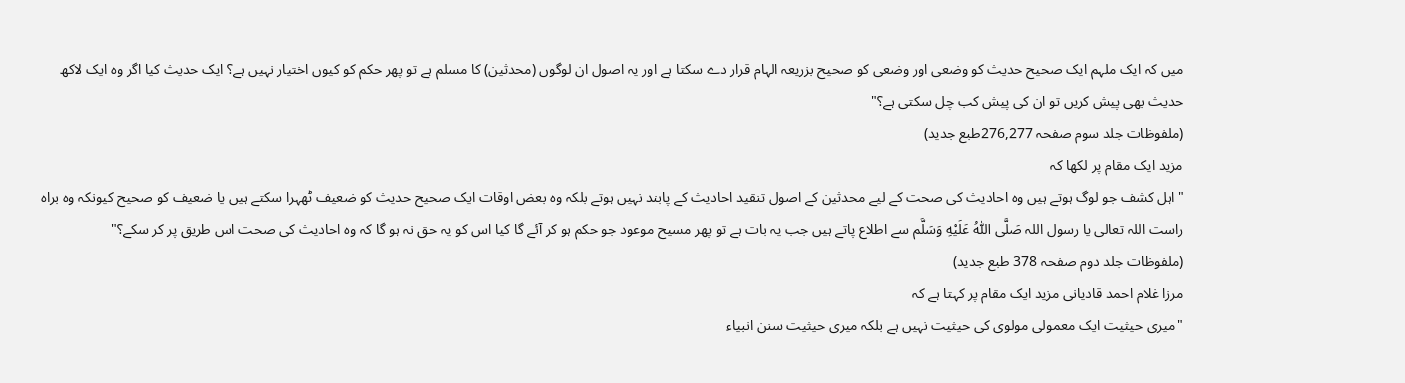میں کہ ایک ملہم ایک صحیح حدیث کو وضعی اور وضعی کو صحیح بزریعہ الہام قرار دے سکتا ہے اور یہ اصول ان لوگوں (محدثین) کا مسلم ہے تو پھر حکم کو کیوں اختیار نہیں ہے؟ ایک حدیث کیا اگر وہ ایک لاکھ حدیث بھی پیش کریں تو ان کی پیش کب چل سکتی ہے؟"
(ملفوظات جلد سوم صفحہ 276,277طبع جدید)
مزید ایک مقام پر لکھا کہ
"اہل کشف جو لوگ ہوتے ہیں وہ احادیث کی صحت کے لیے محدثین کے اصول تنقید احادیث کے پابند نہیں ہوتے بلکہ وہ بعض اوقات ایک صحیح حدیث کو ضعیف ٹھہرا سکتے ہیں یا ضعیف کو صحیح کیونکہ وہ براہ راست اللہ تعالی یا رسول اللہ صَلَّى اللّٰهُ عَلَيْهِ وَسَلَّم سے اطلاع پاتے ہیں جب یہ بات ہے تو پھر مسیح موعود جو حکم ہو کر آئے گا کیا اس کو یہ حق نہ ہو گا کہ وہ احادیث کی صحت اس طریق پر کر سکے؟"
(ملفوظات جلد دوم صفحہ 378 طبع جدید)
مرزا غلام احمد قادیانی مزید ایک مقام پر کہتا ہے کہ
"میری حیثیت ایک معمولی مولوی کی حیثیت نہیں ہے بلکہ میری حیثیت سنن انبیاء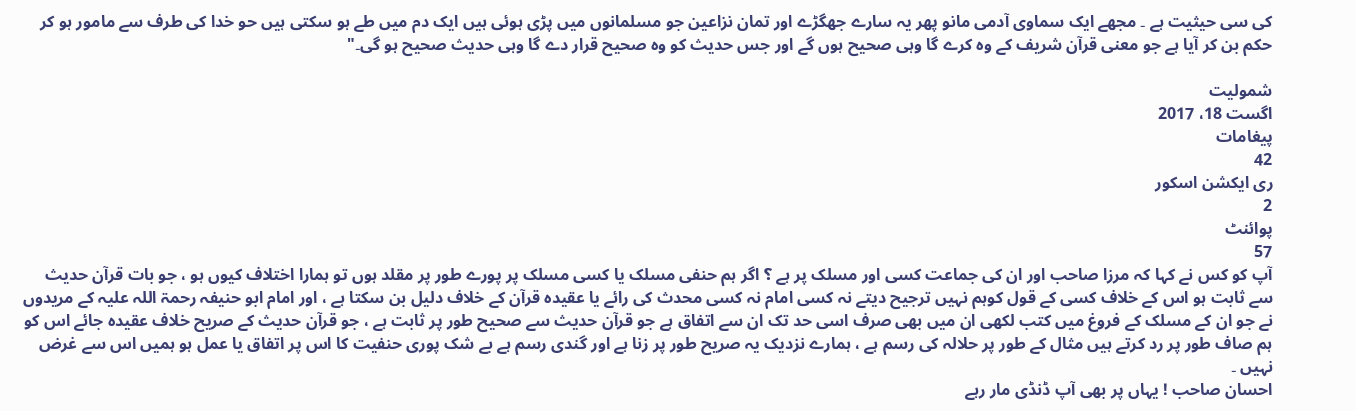کی سی حیثیت ہے ۔ مجھے ایک سماوی آدمی مانو پھر یہ سارے جھگڑے اور تمان نزاعین جو مسلمانوں میں پڑی ہوئی ہیں ایک دم میں طے ہو سکتی ہیں حو خدا کی طرف سے مامور ہو کر حکم بن کر آیا ہے جو معنی قرآن شریف کے وہ کرے گا وہی صحیح ہوں گے اور جس حدیث کو وہ صحیح قرار دے گا وہی حدیث صحیح ہو گی۔"

شمولیت
اگست 18، 2017
پیغامات
42
ری ایکشن اسکور
2
پوائنٹ
57
آپ کو کس نے کہا کہ مرزا صاحب اور ان کی جماعت کسی اور مسلک پر ہے ؟ اگر ہم حنفی مسلک یا کسی مسلک پر پورے طور پر مقلد ہوں تو ہمارا اختلاف کیوں ہو ، جو بات قرآن حدیث سے ثابت ہو اس کے خلاف کسی کے قول کوہم نہیں ترجیح دیتے نہ کسی امام نہ کسی محدث کی رائے یا عقیدہ قرآن کے خلاف دلیل بن سکتا ہے ، اور امام ابو حنیفہ رحمۃ اللہ علیہ کے مریدوں نے جو ان کے مسلک کے فروغ میں کتب لکھی ان میں بھی صرف اسی حد تک ان سے اتفاق ہے جو قرآن حدیث سے صحیح طور پر ثابت ہے ، جو قرآن حدیث کے صریح خلاف عقیدہ جائے اس کو ہم صاف طور پر رد کرتے ہیں مثال کے طور پر حلالہ کی رسم ہے ، ہمارے نزدیک یہ صریح طور پر زنا ہے اور گندی رسم ہے بے شک پوری حنفیت کا اس پر اتفاق یا عمل ہو ہمیں اس سے غرض نہیں ۔
احسان صاحب ! یہاں پر بھی آپ ڈنڈی مار رہے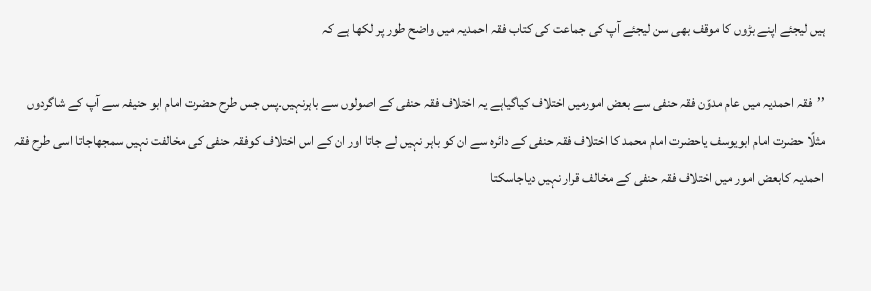ہیں لیجئے اپنے بڑوں کا موقف بھی سن لیجئے آپ کی جماعت کی کتاب فقہ احمدیہ میں واضح طور پر لکھا ہے کہ

’’فقہ احمدیہ میں عام مدوّن فقہ حنفی سے بعض امورمیں اختلاف کیاگیاہے یہ اختلاف فقہ حنفی کے اصولوں سے باہرنہیں۔پس جس طرح حضرت امام ابو حنیفہ سے آپ کے شاگردوں مثلًا حضرت امام ابویوسف یاحضرت امام محمد کا اختلاف فقہ حنفی کے دائرہ سے ان کو باہر نہیں لے جاتا اور ان کے اس اختلاف کوفقہ حنفی کی مخالفت نہیں سمجھاجاتا اسی طرح فقہ احمدیہ کابعض امور میں اختلاف فقہ حنفی کے مخالف قرار نہیں دیاجاسکتا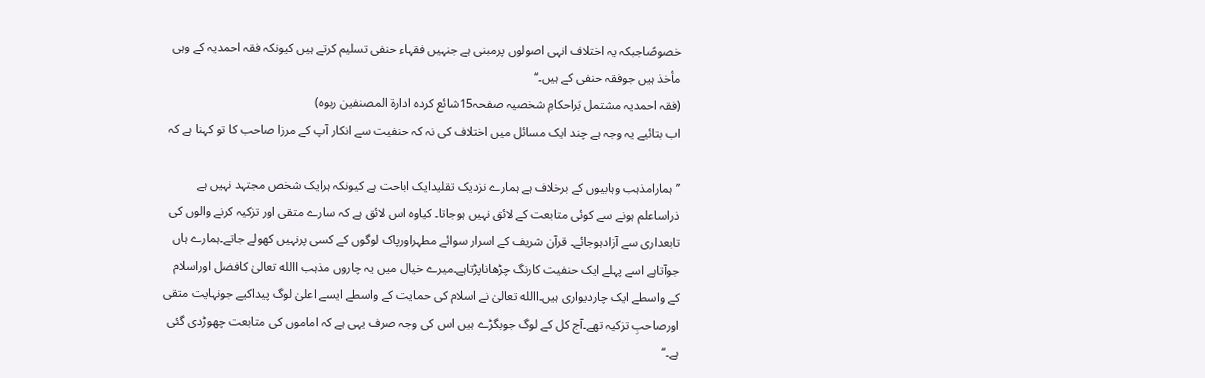خصوصًاجبکہ یہ اختلاف انہی اصولوں پرمبنی ہے جنہیں فقہاء حنفی تسلیم کرتے ہیں کیونکہ فقہ احمدیہ کے وہی مأخذ ہیں جوفقہ حنفی کے ہیں۔‘‘
(فقہ احمدیہ مشتمل بَراحکامِ شخصیہ صفحہ15شائع کردہ ادارۃ المصنفین ربوہ)
اب بتائیے یہ وجہ ہے چند ایک مسائل میں اختلاف کی نہ کہ حنفیت سے انکار آپ کے مرزا صاحب کا تو کہنا ہے کہ

’’ہمارامذہب وہابیوں کے برخلاف ہے ہمارے نزدیک تقلیدایک اباحت ہے کیونکہ ہرایک شخص مجتہد نہیں ہے ذراساعلم ہونے سے کوئی متابعت کے لائق نہیں ہوجاتا۔ کیاوہ اس لائق ہے کہ سارے متقی اور تزکیہ کرنے والوں کی تابعداری سے آزادہوجائے۔ قرآن شریف کے اسرار سوائے مطہراورپاک لوگوں کے کسی پرنہیں کھولے جاتے۔ہمارے ہاں جوآتاہے اسے پہلے ایک حنفیت کارنگ چڑھاناپڑتاہے۔میرے خیال میں یہ چاروں مذہب االله تعالیٰ کافضل اوراسلام کے واسطے ایک چاردیواری ہیں۔االله تعالیٰ نے اسلام کی حمایت کے واسطے ایسے اعلیٰ لوگ پیداکیے جونہایت متقی اورصاحبِ تزکیہ تھے۔آج کل کے لوگ جوبگڑے ہیں اس کی وجہ صرف یہی ہے کہ اماموں کی متابعت چھوڑدی گئی ہے۔‘‘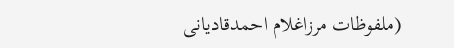(ملفوظات مرزاغلام احمدقادیانی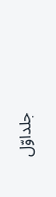جلداوّل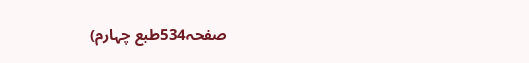صفحہ534طبع چہارم)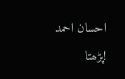احسان احمد !پڑھتا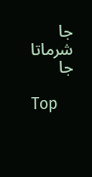جا شرماتا جا

Top